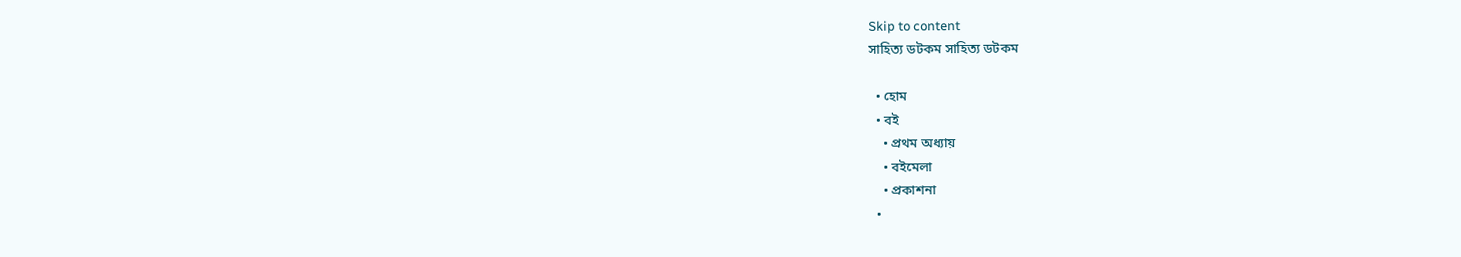Skip to content
সাহিত্য ডটকম সাহিত্য ডটকম

  • হোম
  • বই
    • প্রথম অধ্যায়
    • বইমেলা
    • প্রকাশনা
  •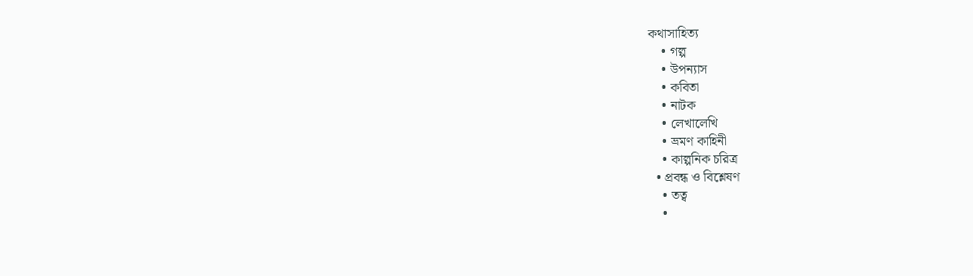কথাসাহিত্য
    • গল্প
    • উপন্যাস
    • কবিতা
    • নাটক
    • লেখালেখি
    • ভ্রমণ কাহিনী
    • কাল্পনিক চরিত্র
  • প্রবন্ধ ও বিশ্লেষণ
    • তত্ব
    •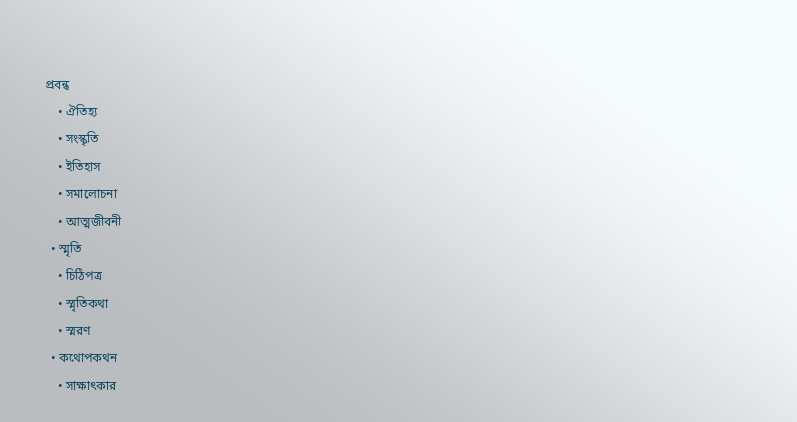প্রবন্ধ
    • ঐতিহ্য
    • সংস্কৃতি
    • ইতিহাস
    • সমালোচনা
    • আত্মজীবনী
  • স্মৃতি
    • চিঠিপত্র
    • স্মৃতিকথা
    • স্মরণ
  • কথোপকথন
    • সাক্ষাৎকার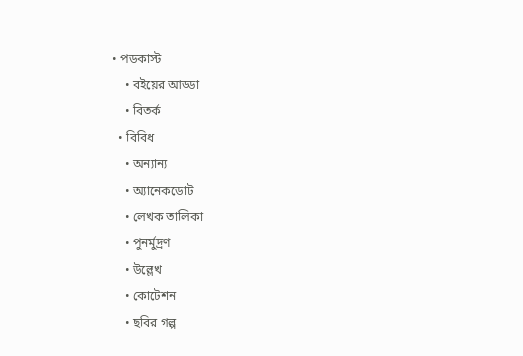• পডকাস্ট
    • বইয়ের আড্ডা
    • বিতর্ক
  • বিবিধ
    • অন্যান্য
    • অ্যানেকডোট
    • লেখক তালিকা
    • পুনর্মুদ্রণ
    • উল্লেখ
    • কোটেশন
    • ছবির গল্প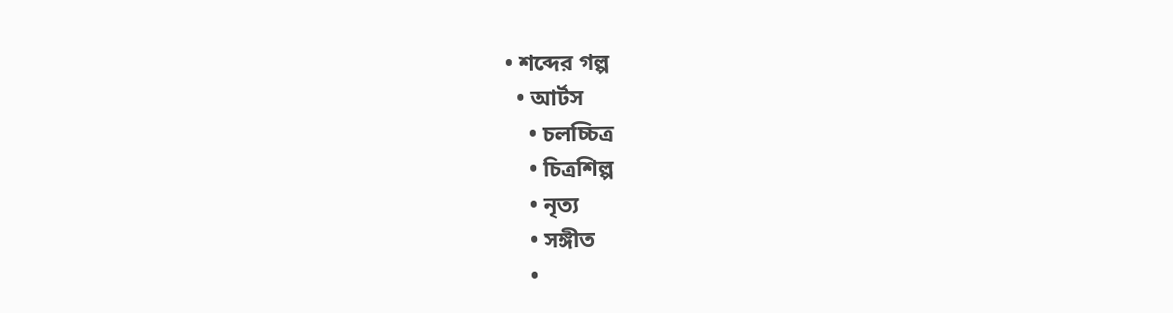• শব্দের গল্প
  • আর্টস
    • চলচ্চিত্র
    • চিত্রশিল্প
    • নৃত্য
    • সঙ্গীত
    •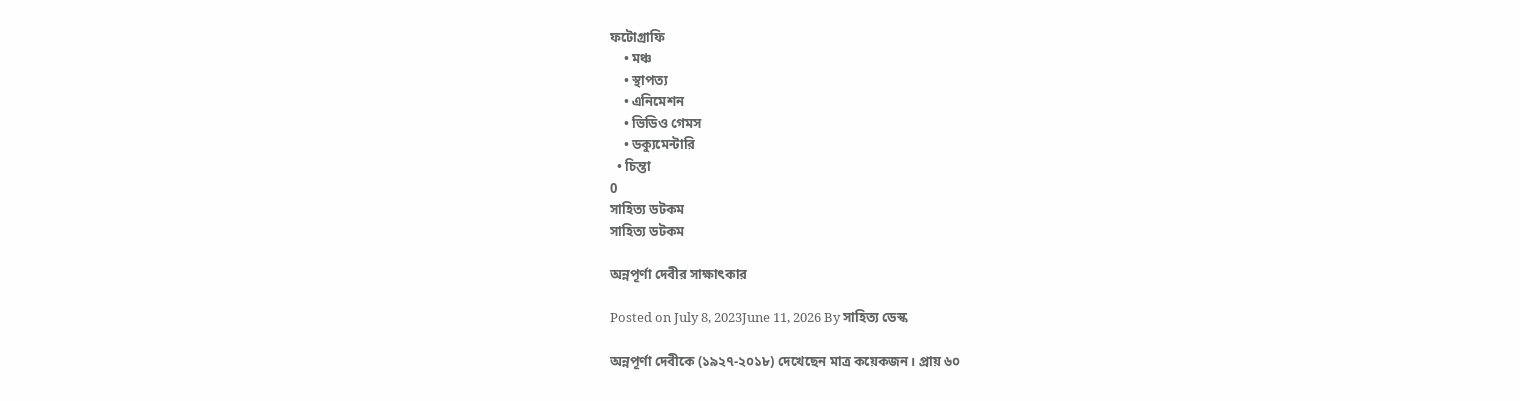ফটোগ্রাফি
    • মঞ্চ
    • স্থাপত্য
    • এনিমেশন
    • ভিডিও গেমস
    • ডক্যুমেন্টারি
  • চিন্তা
0
সাহিত্য ডটকম
সাহিত্য ডটকম

অন্নপূর্ণা দেবীর সাক্ষাৎকার

Posted on July 8, 2023June 11, 2026 By সাহিত্য ডেস্ক

অন্নপূর্ণা দেবীকে (১৯২৭-২০১৮) দেখেছেন মাত্র কয়েকজন। প্রায় ৬০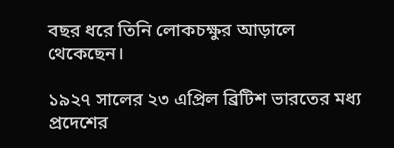বছর ধরে তিনি লোকচক্ষুর আড়ালে থেকেছেন।

১৯২৭ সালের ২৩ এপ্রিল ব্রিটিশ ভারতের মধ্য প্রদেশের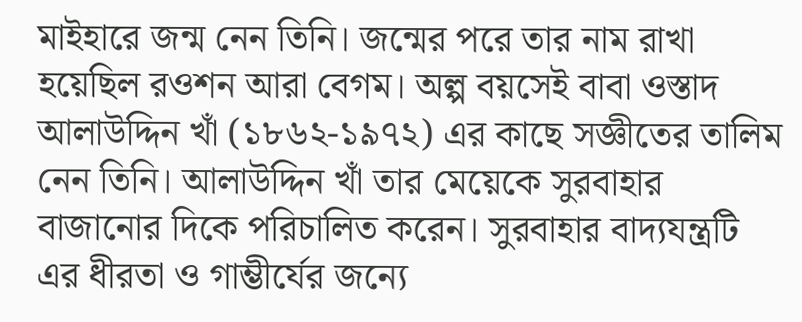মাইহারে জন্ম নেন তিনি। জন্মের পরে তার নাম রাখা হয়েছিল রওশন আরা বেগম। অল্প বয়সেই বাবা ওস্তাদ আলাউদ্দিন খাঁ (১৮৬২-১৯৭২) এর কাছে সজ্ঞীতের তালিম নেন তিনি। আলাউদ্দিন খাঁ তার মেয়েকে সুরবাহার বাজানোর দিকে পরিচালিত করেন। সুরবাহার বাদ্যযন্ত্রটি এর ধীরতা ও গাম্ভীর্যের জন্যে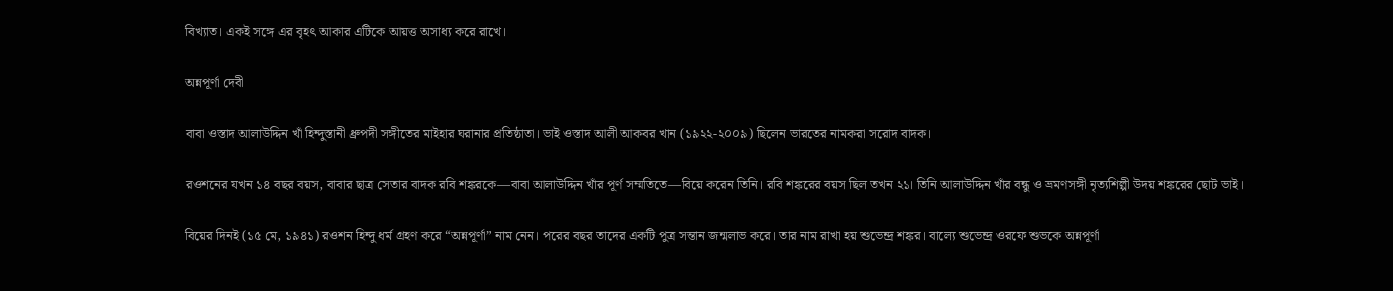বিখ্যাত। একই সঙ্গে এর বৃহৎ আকার এটিকে আয়ত্ত অসাধ্য করে রাখে।

অন্নপূর্ণা দেবী

বাবা ওস্তাদ আলাউদ্দিন খাঁ হিন্দুস্তানী ধ্রুপদী সঙ্গীতের মাইহার ঘরানার প্রতিষ্ঠাতা। ভাই ওস্তাদ আলী আকবর খান (১৯২২-২০০৯) ছিলেন ভারতের নামকরা সরোদ বাদক।

রওশনের যখন ১৪ বছর বয়স, বাবার ছাত্র সেতার বাদক রবি শঙ্করকে—বাবা আলাউদ্দিন খাঁর পূর্ণ সম্মতিতে—বিয়ে করেন তিনি। রবি শঙ্করের বয়স ছিল তখন ২১। তিনি আলাউদ্দিন খাঁর বন্ধু ও ভ্রমণসঙ্গী নৃত্যশিল্পী উদয় শঙ্করের ছোট ভাই।

বিয়ের দিনই (১৫ মে, ১৯৪১) রওশন হিন্দু ধর্ম গ্রহণ করে “অন্নপূর্ণা” নাম নেন। পরের বছর তাদের একটি পুত্র সন্তান জন্মলাভ করে। তার নাম রাখা হয় শুভেন্দ্র শঙ্কর। বাল্যে শুভেন্দ্র ওরফে শুভকে অন্নপূর্ণা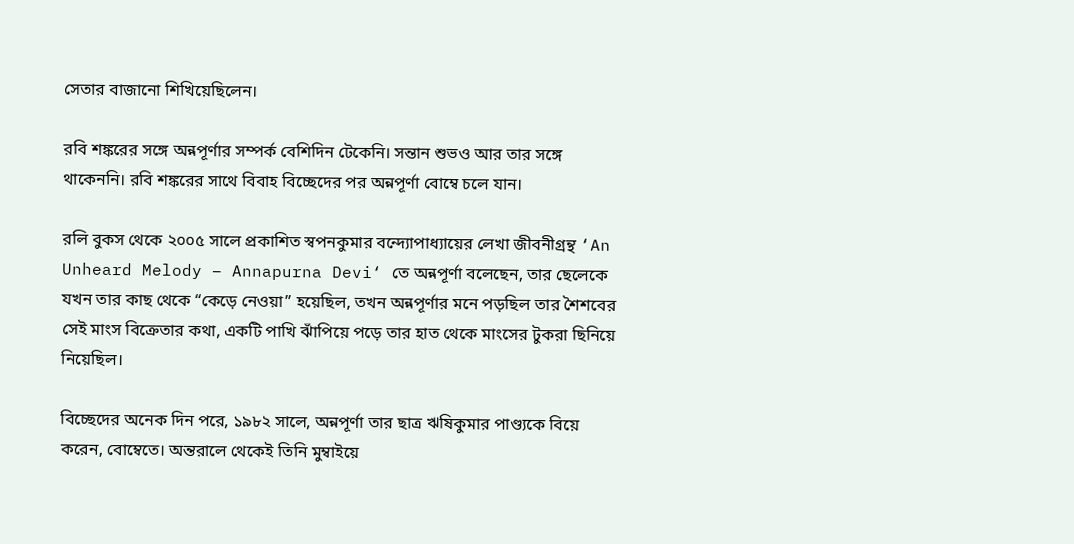সেতার বাজানো শিখিয়েছিলেন।

রবি শঙ্করের সঙ্গে অন্নপূর্ণার সম্পর্ক বেশিদিন টেকেনি। সন্তান শুভও আর তার সঙ্গে থাকেননি। রবি শঙ্করের সাথে বিবাহ বিচ্ছেদের পর অন্নপূর্ণা বোম্বে চলে যান।

রলি বুকস থেকে ২০০৫ সালে প্রকাশিত স্বপনকুমার বন্দ্যোপাধ্যায়ের লেখা জীবনীগ্রন্থ ‘An Unheard Melody – Annapurna Devi‘ তে অন্নপূর্ণা বলেছেন, তার ছেলেকে যখন তার কাছ থেকে “কেড়ে নেওয়া” হয়েছিল, তখন অন্নপূর্ণার মনে পড়ছিল তার শৈশবের সেই মাংস বিক্রেতার কথা, একটি পাখি ঝাঁপিয়ে পড়ে তার হাত থেকে মাংসের টুকরা ছিনিয়ে নিয়েছিল।

বিচ্ছেদের অনেক দিন পরে, ১৯৮২ সালে, অন্নপূর্ণা তার ছাত্র ঋষিকুমার পাণ্ড্যকে বিয়ে করেন, বোম্বেতে। অন্তরালে থেকেই তিনি মুম্বাইয়ে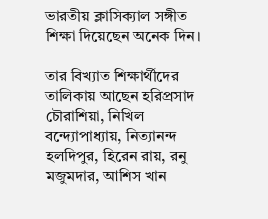ভারতীয় ক্লাসিক্যাল সঙ্গীত শিক্ষা দিয়েছেন অনেক দিন।

তার বিখ্যাত শিক্ষার্থীদের তালিকায় আছেন হরিপ্রসাদ চৌরাশিয়া, নিখিল বন্দ্যোপাধ্যায়, নিত্যানন্দ হলদিপুর, হিরেন রায়, রনু মজুমদার, আশিস খান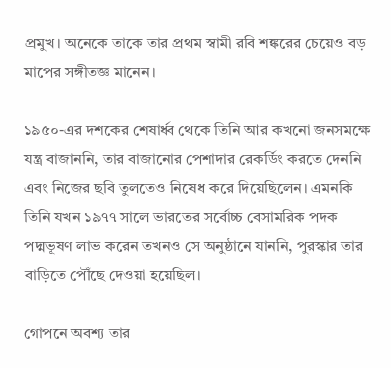প্রমুখ। অনেকে তাকে তার প্রথম স্বামী রবি শঙ্করের চেয়েও বড় মাপের সঙ্গীতজ্ঞ মানেন।

১৯৫০-এর দশকের শেষার্ধ্ব থেকে তিনি আর কখনো জনসমক্ষে যন্ত্র বাজাননি, তার বাজানোর পেশাদার রেকর্ডিং করতে দেননি এবং নিজের ছবি তুলতেও নিষেধ করে দিয়েছিলেন। এমনকি তিনি যখন ১৯৭৭ সালে ভারতের সর্বোচ্চ বেসামরিক পদক পদ্মভূষণ লাভ করেন তখনও সে অনুষ্ঠানে যাননি, পুরস্কার তার বাড়িতে পৌঁছে দেওয়া হয়েছিল।

গোপনে অবশ্য তার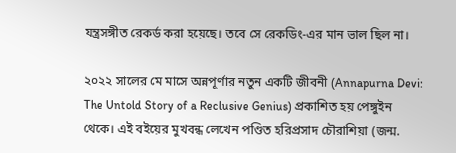যন্ত্রসঙ্গীত রেকর্ড করা হয়েছে। তবে সে রেকডিং-এর মান ভাল ছিল না।

২০২২ সালের মে মাসে অন্নপূর্ণার নতুন একটি জীবনী (Annapurna Devi: The Untold Story of a Reclusive Genius) প্রকাশিত হয় পেঙ্গুইন থেকে। এই বইয়ের মুখবন্ধ লেখেন পণ্ডিত হরিপ্রসাদ চৌরাশিয়া (জন্ম.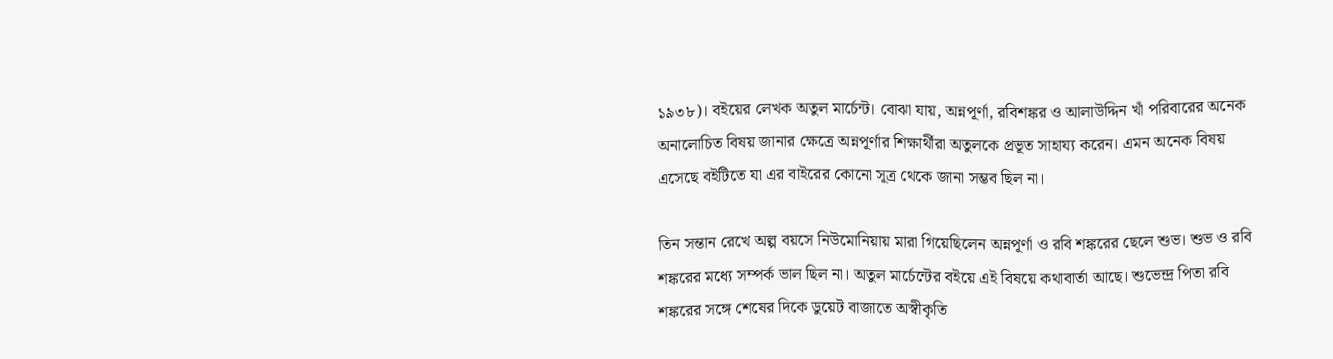১৯৩৮)। বইয়ের লেখক অতুল মার্চেন্ট। বোঝা যায়, অন্নপূর্ণা, রবিশঙ্কর ও আলাউদ্দিন খাঁ পরিবারের অনেক অনালোচিত বিষয় জানার ক্ষেত্রে অন্নপূর্ণার শিক্ষার্থীরা অতুলকে প্রভূত সাহায্য করেন। এমন অনেক বিষয় এসেছে বইটিতে যা এর বাইরের কোনো সূত্র থেকে জানা সম্ভব ছিল না।

তিন সন্তান রেখে অল্প বয়সে নিউমোনিয়ায় মারা গিয়েছিলেন অন্নপূর্ণা ও রবি শঙ্করের ছেলে শুভ। শুভ ও রবি শঙ্করের মধ্যে সম্পর্ক ভাল ছিল না। অতুল মার্চেন্টের বইয়ে এই বিষয়ে কথাবার্তা আছে। শুভেন্দ্র পিতা রবি শঙ্করের সঙ্গে শেষের দিকে ডুয়েট বাজাতে অস্বীকৃতি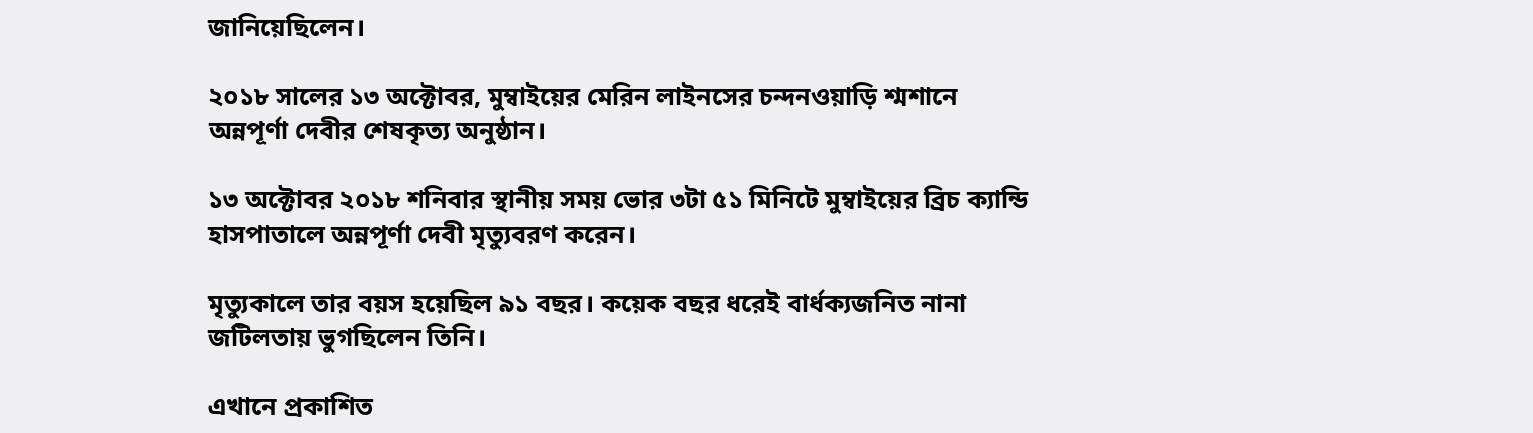জানিয়েছিলেন।

২০১৮ সালের ১৩ অক্টোবর, মুম্বাইয়ের মেরিন লাইনসের চন্দনওয়াড়ি শ্মশানে অন্নপূর্ণা দেবীর শেষকৃত্য অনুষ্ঠান।

১৩ অক্টোবর ২০১৮ শনিবার স্থানীয় সময় ভোর ৩টা ৫১ মিনিটে মুম্বাইয়ের ব্রিচ ক্যান্ডি হাসপাতালে অন্নপূর্ণা দেবী মৃত্যুবরণ করেন।

মৃত্যুকালে তার বয়স হয়েছিল ৯১ বছর। কয়েক বছর ধরেই বার্ধক্যজনিত নানা জটিলতায় ভুগছিলেন তিনি।

এখানে প্রকাশিত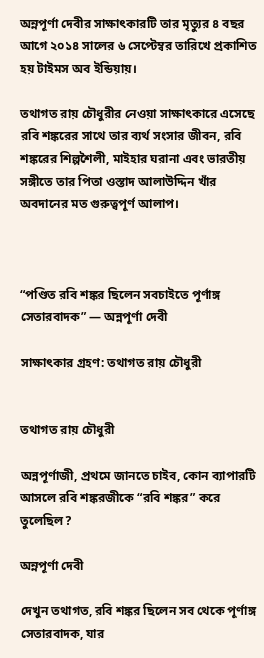অন্নপূর্ণা দেবীর সাক্ষাৎকারটি তার মৃত্যুর ৪ বছর আগে ২০১৪ সালের ৬ সেপ্টেম্বর তারিখে প্রকাশিত হয় টাইমস অব ইন্ডিয়ায়।

তথাগত রায় চৌধুরীর নেওয়া সাক্ষাৎকারে এসেছে রবি শঙ্করের সাথে তার ব্যর্থ সংসার জীবন, রবি শঙ্করের শিল্পশৈলী, মাইহার ঘরানা এবং ভারতীয় সঙ্গীতে তার পিতা ওস্তাদ আলাউদ্দিন খাঁর অবদানের মত গুরুত্বপূর্ণ আলাপ।



“পণ্ডিত রবি শঙ্কর ছিলেন সবচাইতে পূর্ণাঙ্গ সেতারবাদক” — অন্নপূর্ণা দেবী

সাক্ষাৎকার গ্রহণ: তথাগত রায় চৌধুরী


তথাগত রায় চৌধুরী

অন্নপূর্ণাজী, প্রথমে জানতে চাইব, কোন ব্যাপারটি আসলে রবি শঙ্করজীকে “রবি শঙ্কর” করে তুলেছিল?

অন্নপূর্ণা দেবী

দেখুন তথাগত, রবি শঙ্কর ছিলেন সব থেকে পূর্ণাঙ্গ সেতারবাদক, যার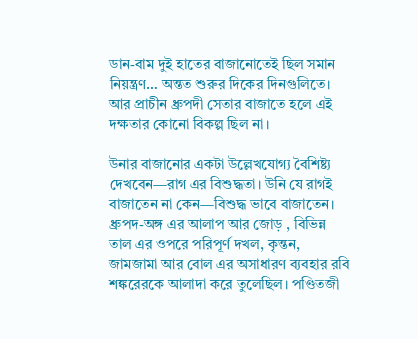ডান-বাম দুই হাতের বাজানোতেই ছিল সমান নিয়ন্ত্রণ… অন্তত শুরুর দিকের দিনগুলিতে। আর প্রাচীন ধ্রুপদী সেতার বাজাতে হলে এই দক্ষতার কোনো বিকল্প ছিল না।

উনার বাজানোর একটা উল্লেখযোগ্য বৈশিষ্ট্য দেখবেন—রাগ এর বিশুদ্ধতা। উনি যে রাগই বাজাতেন না কেন—বিশুদ্ধ ভাবে বাজাতেন। ধ্রুপদ-অঙ্গ এর আলাপ আর জোড় , বিভিন্ন তাল এর ওপরে পরিপূর্ণ দখল, কৃন্তন, জামজামা আর বোল এর অসাধারণ ব্যবহার রবি শঙ্করেরকে আলাদা করে তুলেছিল। পণ্ডিতজী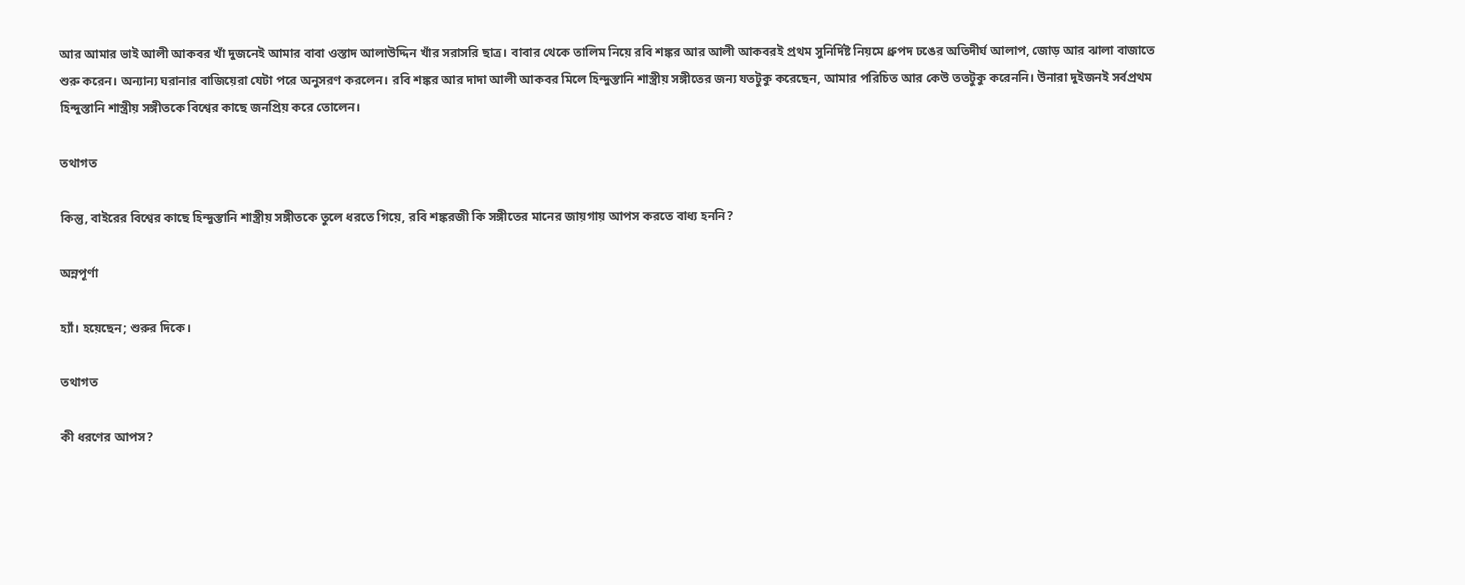আর আমার ভাই আলী আকবর খাঁ দুজনেই আমার বাবা ওস্তাদ আলাউদ্দিন খাঁর সরাসরি ছাত্র। বাবার থেকে তালিম নিয়ে রবি শঙ্কর আর আলী আকবরই প্রথম সুনির্দিষ্ট নিয়মে ধ্রুপদ ঢঙের অতিদীর্ঘ আলাপ, জোড় আর ঝালা বাজাতে শুরু করেন। অন্যান্য ঘরানার বাজিয়েরা যেটা পরে অনুসরণ করলেন। রবি শঙ্কর আর দাদা আলী আকবর মিলে হিন্দুস্তানি শাস্ত্রীয় সঙ্গীতের জন্য যতটুকু করেছেন, আমার পরিচিত আর কেউ ততটুকু করেননি। উনারা দুইজনই সর্বপ্রথম হিন্দুস্তানি শাস্ত্রীয় সঙ্গীতকে বিশ্বের কাছে জনপ্রিয় করে তোলেন।

তথাগত

কিন্তু, বাইরের বিশ্বের কাছে হিন্দুস্তানি শাস্ত্রীয় সঙ্গীতকে তুলে ধরতে গিয়ে, রবি শঙ্করজী কি সঙ্গীতের মানের জায়গায় আপস করতে বাধ্য হননি?

অন্নপূর্ণা

হ্যাঁ। হয়েছেন; শুরুর দিকে।

তথাগত

কী ধরণের আপস?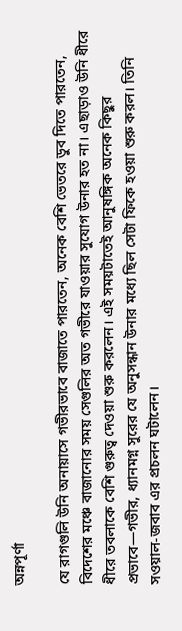অন্নপূর্ণা

যে রাগগুলি উনি অনায়াসে গভীরভাবে বাজাতে পারতেন, অনেক বেশি ভেতরে ডুব দিতে পারতেন, বিদেশের মঞ্চে বাজানোর সময় সেগুলির অত গভীরে যাওয়ার সুযোগ উনার হত না। এছাড়াও উনি ধীরে ধীরে তবলাকে বেশি গুরুত্ব দেওয়া শুরু করলেন। এই সময়টাতেই আনুষঙ্গিক অনেক কিছুর প্রভাবে—গভীর, ধ্যানমগ্ন সুরের যে অনুসন্ধান উনার মধ্যে ছিল সেটা ফিকে হওয়া শুরু করল। তিনি সওয়াল-জবাব এর প্রচলন ঘটালেন।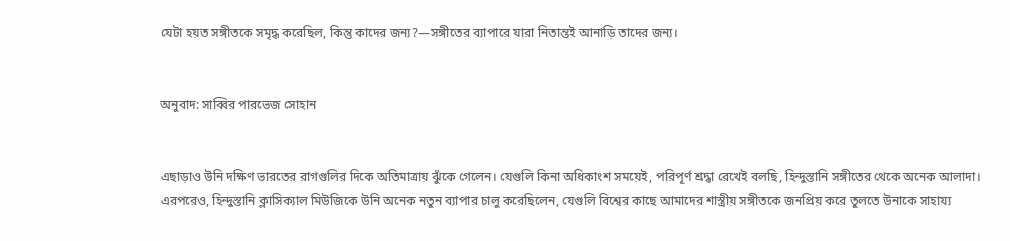যেটা হয়ত সঙ্গীতকে সমৃদ্ধ করেছিল, কিন্তু কাদের জন্য?—সঙ্গীতের ব্যাপারে যারা নিতান্তই আনাড়ি তাদের জন্য।


অনুবাদ: সাব্বির পারভেজ সোহান


এছাড়াও উনি দক্ষিণ ভারতের রাগগুলির দিকে অতিমাত্রায় ঝুঁকে গেলেন। যেগুলি কিনা অধিকাংশ সময়েই, পরিপূর্ণ শ্রদ্ধা রেখেই বলছি, হিন্দুস্তানি সঙ্গীতের থেকে অনেক আলাদা। এরপরেও, হিন্দুস্তানি ক্লাসিক্যাল মিউজিকে উনি অনেক নতুন ব্যাপার চালু করেছিলেন, যেগুলি বিশ্বের কাছে আমাদের শাস্ত্রীয় সঙ্গীতকে জনপ্রিয় করে তুলতে উনাকে সাহায্য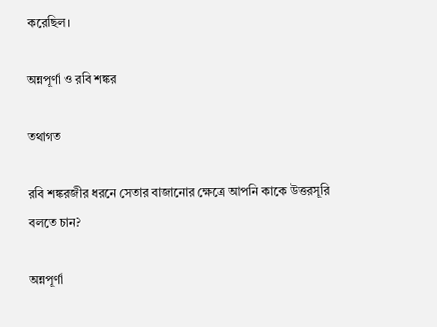করেছিল।

অন্নপূর্ণা ও রবি শঙ্কর

তথাগত

রবি শঙ্করজীর ধরনে সেতার বাজানোর ক্ষেত্রে আপনি কাকে উত্তরসূরি বলতে চান?

অন্নপূর্ণা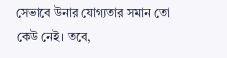সেভাবে উনার যোগ্যতার সমান তো কেউ নেই। তবে,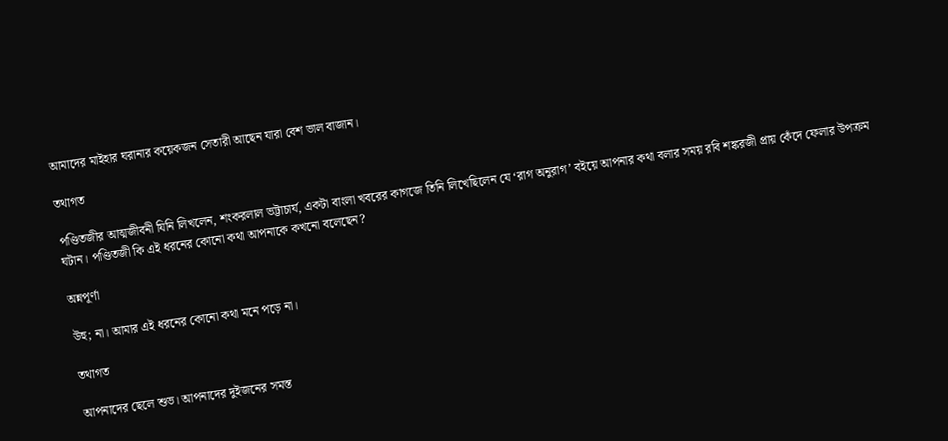আমাদের মাইহার ঘরানার কয়েকজন সেতারী আছেন যারা বেশ ভাল বাজান।

তথাগত

পণ্ডিতজীর আত্মজীবনী যিনি লিখলেন, শংকরলাল ভট্টাচার্য, একটা বাংলা খবরের কাগজে তিনি লিখেছিলেন যে ‘রাগ অনুরাগ’ বইয়ে আপনার কথা বলার সময় রবি শঙ্করজী প্রায় কেঁদে ফেলার উপক্রম ঘটান। পণ্ডিতজী কি এই ধরনের কোনো কথা আপনাকে কখনো বলেছেন?

অন্নপূর্ণা

উহু; না। আমার এই ধরনের কোনো কথা মনে পড়ে না।

তথাগত

আপনাদের ছেলে শুভ। আপনাদের দুইজনের সমস্ত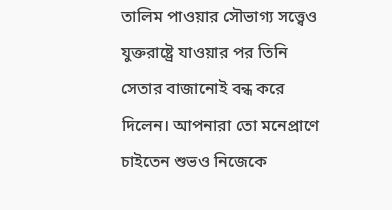তালিম পাওয়ার সৌভাগ্য সত্ত্বেও যুক্তরাষ্ট্রে যাওয়ার পর তিনি সেতার বাজানোই বন্ধ করে দিলেন। আপনারা তো মনেপ্রাণে চাইতেন শুভও নিজেকে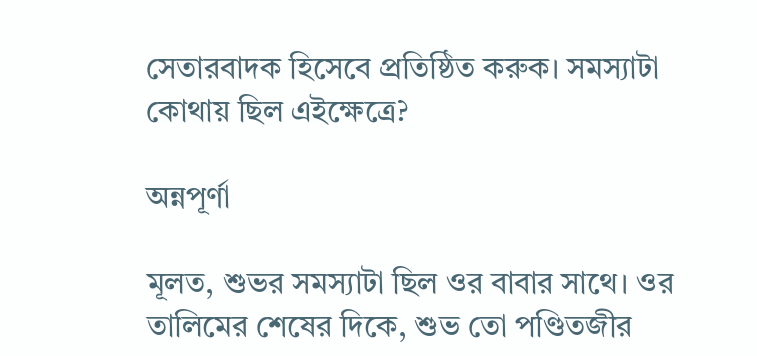সেতারবাদক হিসেবে প্রতিষ্ঠিত করুক। সমস্যাটা কোথায় ছিল এইক্ষেত্রে?

অন্নপূর্ণা

মূলত, শুভর সমস্যাটা ছিল ওর বাবার সাথে। ওর তালিমের শেষের দিকে, শুভ তো পণ্ডিতজীর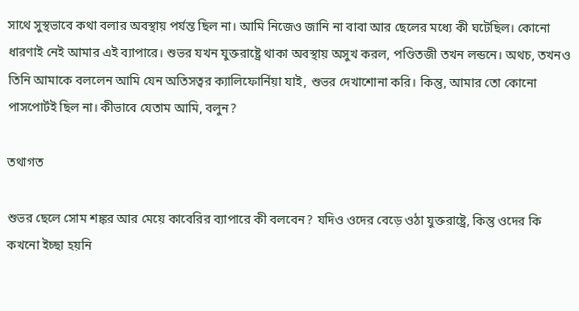সাথে সুস্থভাবে কথা বলার অবস্থায় পর্যন্ত ছিল না। আমি নিজেও জানি না বাবা আর ছেলের মধ্যে কী ঘটেছিল। কোনো ধারণাই নেই আমার এই ব্যাপারে। শুভর যখন যুক্তরাষ্ট্রে থাকা অবস্থায় অসুখ করল, পণ্ডিতজী তখন লন্ডনে। অথচ, তখনও তিনি আমাকে বললেন আমি যেন অতিসত্বর ক্যালিফোর্নিয়া যাই, শুভর দেখাশোনা করি। কিন্তু, আমার তো কোনো পাসপোর্টই ছিল না। কীভাবে যেতাম আমি, বলুন?

তথাগত

শুভর ছেলে সোম শঙ্কর আর মেয়ে কাবেরির ব্যাপারে কী বলবেন? যদিও ওদের বেড়ে ওঠা যুক্তরাষ্ট্রে, কিন্তু ওদের কি কখনো ইচ্ছা হয়নি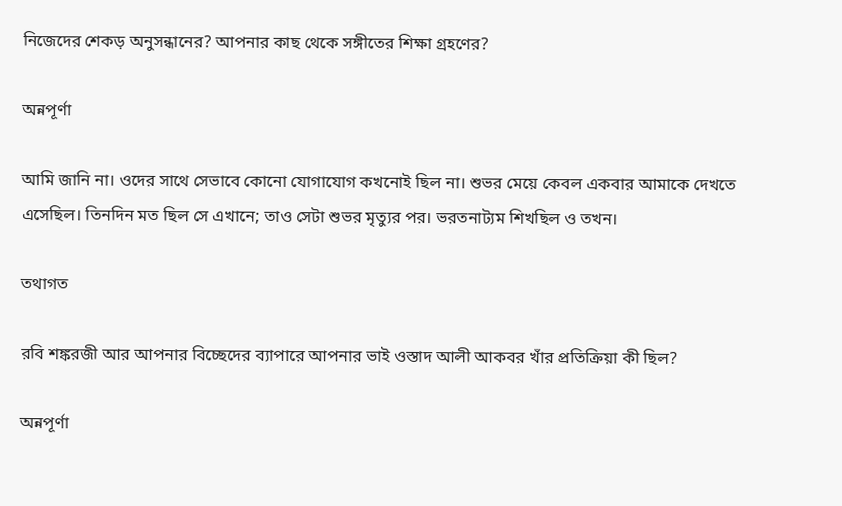নিজেদের শেকড় অনুসন্ধানের? আপনার কাছ থেকে সঙ্গীতের শিক্ষা গ্রহণের?

অন্নপূর্ণা

আমি জানি না। ওদের সাথে সেভাবে কোনো যোগাযোগ কখনোই ছিল না। শুভর মেয়ে কেবল একবার আমাকে দেখতে এসেছিল। তিনদিন মত ছিল সে এখানে; তাও সেটা শুভর মৃত্যুর পর। ভরতনাট্যম শিখছিল ও তখন।

তথাগত

রবি শঙ্করজী আর আপনার বিচ্ছেদের ব্যাপারে আপনার ভাই ওস্তাদ আলী আকবর খাঁর প্রতিক্রিয়া কী ছিল?

অন্নপূর্ণা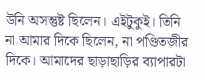উনি অসন্তুষ্ট ছিলেন। এইটুকুই। তিনি না আমার দিকে ছিলেন, না পণ্ডিতজীর দিকে। আমাদের ছাড়াছাড়ির ব্যাপারটা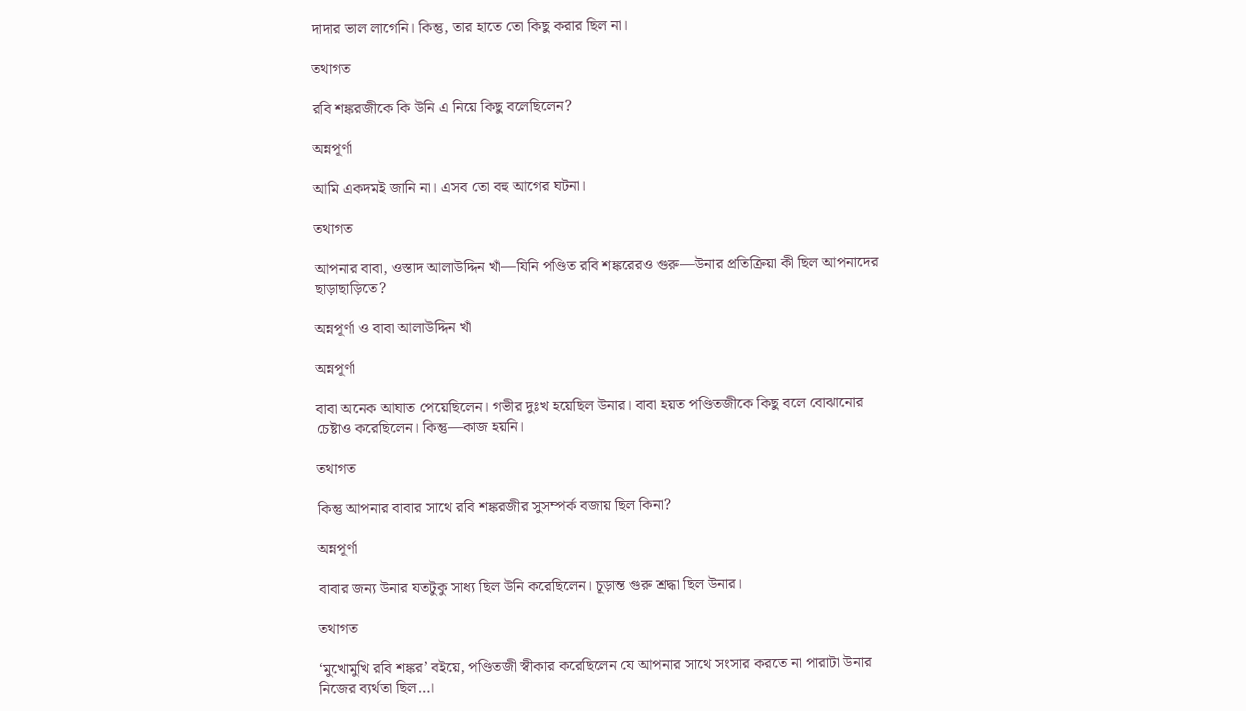দাদার ভাল লাগেনি। কিন্তু, তার হাতে তো কিছু করার ছিল না।

তথাগত

রবি শঙ্করজীকে কি উনি এ নিয়ে কিছু বলেছিলেন?

অন্নপূর্ণা

আমি একদমই জানি না। এসব তো বহু আগের ঘটনা।

তথাগত

আপনার বাবা, ওস্তাদ আলাউদ্দিন খাঁ—যিনি পণ্ডিত রবি শঙ্করেরও গুরু—উনার প্রতিক্রিয়া কী ছিল আপনাদের ছাড়াছাড়িতে?

অন্নপূর্ণা ও বাবা আলাউদ্দিন খাঁ

অন্নপূর্ণা

বাবা অনেক আঘাত পেয়েছিলেন। গভীর দুঃখ হয়েছিল উনার। বাবা হয়ত পণ্ডিতজীকে কিছু বলে বোঝানোর চেষ্টাও করেছিলেন। কিন্তু—কাজ হয়নি।

তথাগত

কিন্তু আপনার বাবার সাথে রবি শঙ্করজীর সুসম্পর্ক বজায় ছিল কিনা?

অন্নপূর্ণা

বাবার জন্য উনার যতটুকু সাধ্য ছিল উনি করেছিলেন। চূড়ান্ত গুরু শ্রদ্ধা ছিল উনার।

তথাগত

‘মুখোমুখি রবি শঙ্কর’ বইয়ে, পণ্ডিতজী স্বীকার করেছিলেন যে আপনার সাথে সংসার করতে না পারাটা উনার নিজের ব্যর্থতা ছিল…।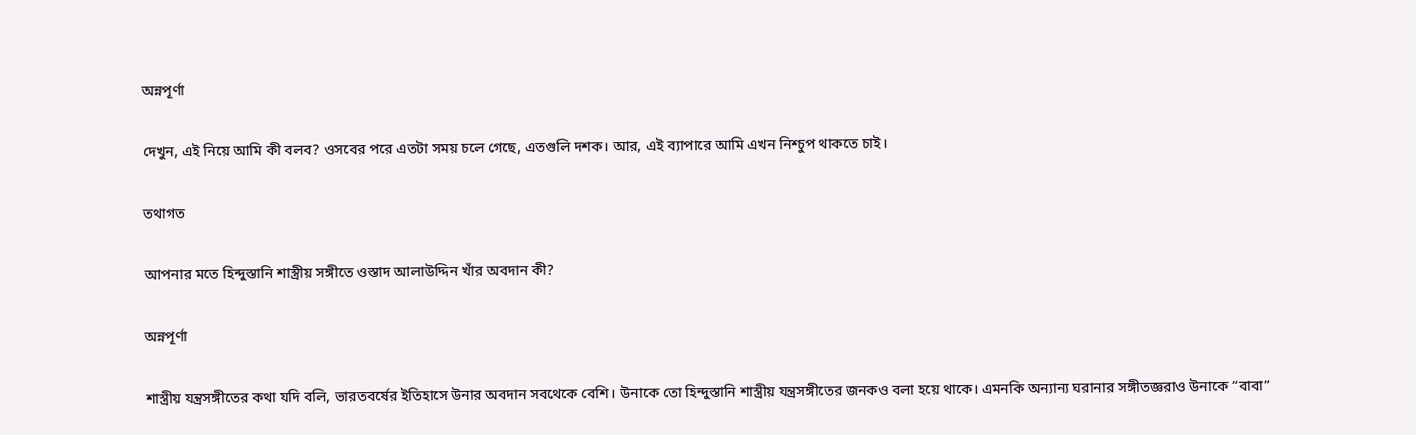অন্নপূর্ণা

দেখুন, এই নিয়ে আমি কী বলব? ওসবের পরে এতটা সময় চলে গেছে, এতগুলি দশক। আর, এই ব্যাপারে আমি এখন নিশ্চুপ থাকতে চাই।

তথাগত

আপনার মতে হিন্দুস্তানি শাস্ত্রীয় সঙ্গীতে ওস্তাদ আলাউদ্দিন খাঁর অবদান কী?

অন্নপূর্ণা

শাস্ত্রীয় যন্ত্রসঙ্গীতের কথা যদি বলি, ভারতবর্ষের ইতিহাসে উনার অবদান সবথেকে বেশি। উনাকে তো হিন্দুস্তানি শাস্ত্রীয় যন্ত্রসঙ্গীতের জনকও বলা হয়ে থাকে। এমনকি অন্যান্য ঘরানার সঙ্গীতজ্ঞরাও উনাকে “বাবা”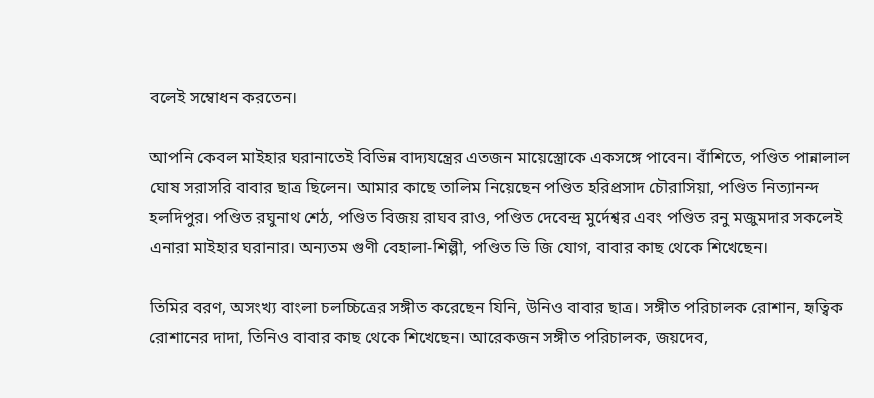বলেই সম্বোধন করতেন।

আপনি কেবল মাইহার ঘরানাতেই বিভিন্ন বাদ্যযন্ত্রের এতজন মায়েস্ত্রোকে একসঙ্গে পাবেন। বাঁশিতে, পণ্ডিত পান্নালাল ঘোষ সরাসরি বাবার ছাত্র ছিলেন। আমার কাছে তালিম নিয়েছেন পণ্ডিত হরিপ্রসাদ চৌরাসিয়া, পণ্ডিত নিত্যানন্দ হলদিপুর। পণ্ডিত রঘুনাথ শেঠ, পণ্ডিত বিজয় রাঘব রাও, পণ্ডিত দেবেন্দ্র মুর্দেশ্বর এবং পণ্ডিত রনু মজুমদার সকলেই এনারা মাইহার ঘরানার। অন্যতম গুণী বেহালা-শিল্পী, পণ্ডিত ভি জি যোগ, বাবার কাছ থেকে শিখেছেন।

তিমির বরণ, অসংখ্য বাংলা চলচ্চিত্রের সঙ্গীত করেছেন যিনি, উনিও বাবার ছাত্র। সঙ্গীত পরিচালক রোশান, হৃত্বিক রোশানের দাদা, তিনিও বাবার কাছ থেকে শিখেছেন। আরেকজন সঙ্গীত পরিচালক, জয়দেব,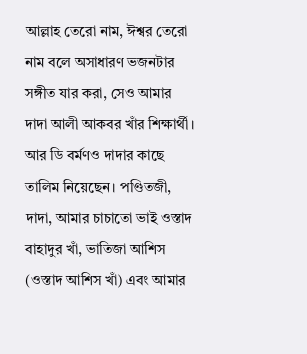আল্লাহ তেরো নাম, ঈশ্বর তেরো নাম বলে অসাধারণ ভজনটার সঙ্গীত যার করা, সেও আমার দাদা আলী আকবর খাঁর শিক্ষার্থী। আর ডি বর্মণও দাদার কাছে তালিম নিয়েছেন। পণ্ডিতজী, দাদা, আমার চাচাতো ভাই ওস্তাদ বাহাদুর খাঁ, ভাতিজা আশিস (ওস্তাদ আশিস খাঁ) এবং আমার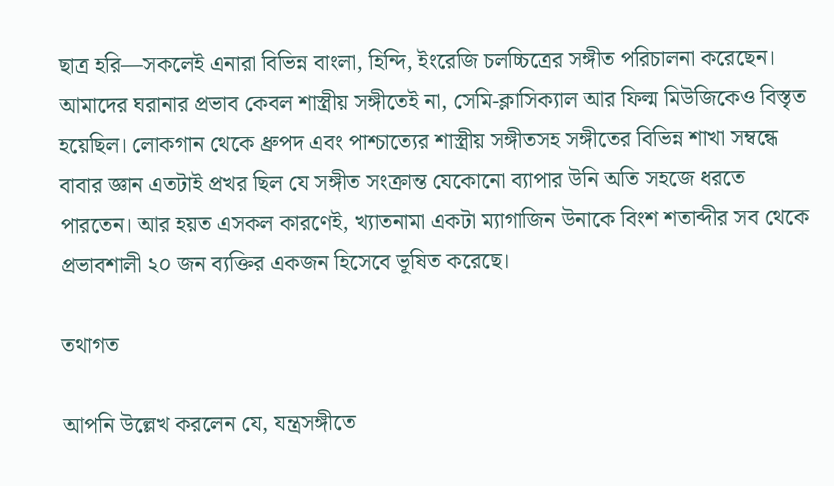ছাত্র হরি—সকলেই এনারা বিভিন্ন বাংলা, হিন্দি, ইংরেজি চলচ্চিত্রের সঙ্গীত পরিচালনা করেছেন। আমাদের ঘরানার প্রভাব কেবল শাস্ত্রীয় সঙ্গীতেই না, সেমি-ক্লাসিক্যাল আর ফিল্ম মিউজিকেও বিস্তৃত হয়েছিল। লোকগান থেকে ধ্রুপদ এবং পাশ্চাত্যের শাস্ত্রীয় সঙ্গীতসহ সঙ্গীতের বিভিন্ন শাখা সম্বন্ধে বাবার জ্ঞান এতটাই প্রখর ছিল যে সঙ্গীত সংক্রান্ত যেকোনো ব্যাপার উনি অতি সহজে ধরতে পারতেন। আর হয়ত এসকল কারণেই, খ্যাতনামা একটা ম্যাগাজিন উনাকে বিংশ শতাব্দীর সব থেকে প্রভাবশালী ২০ জন ব্যক্তির একজন হিসেবে ভূষিত করেছে।

তথাগত

আপনি উল্লেখ করলেন যে, যন্ত্রসঙ্গীতে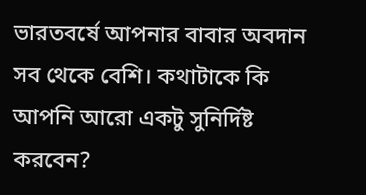ভারতবর্ষে আপনার বাবার অবদান সব থেকে বেশি। কথাটাকে কি আপনি আরো একটু সুনির্দিষ্ট করবেন?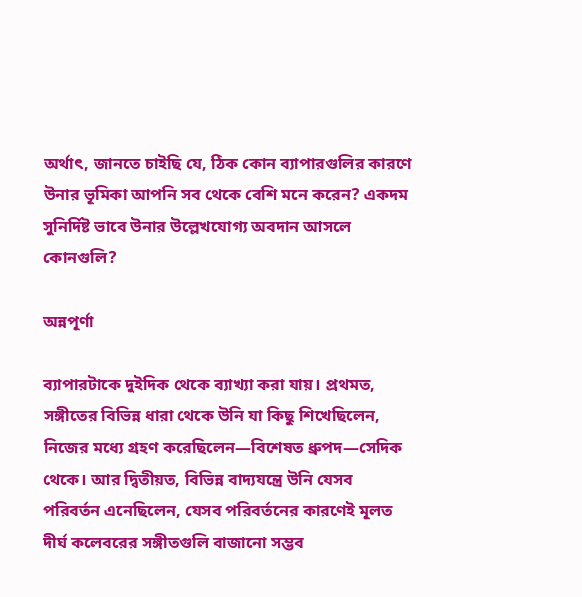অর্থাৎ, জানতে চাইছি যে, ঠিক কোন ব্যাপারগুলির কারণে উনার ভূমিকা আপনি সব থেকে বেশি মনে করেন? একদম সুনির্দিষ্ট ভাবে উনার উল্লেখযোগ্য অবদান আসলে কোনগুলি?

অন্নপূর্ণা

ব্যাপারটাকে দুইদিক থেকে ব্যাখ্যা করা যায়। প্রথমত, সঙ্গীতের বিভিন্ন ধারা থেকে উনি যা কিছু শিখেছিলেন, নিজের মধ্যে গ্রহণ করেছিলেন—বিশেষত ধ্রুপদ—সেদিক থেকে। আর দ্বিতীয়ত, বিভিন্ন বাদ্যযন্ত্রে উনি যেসব পরিবর্তন এনেছিলেন, যেসব পরিবর্তনের কারণেই মূলত দীর্ঘ কলেবরের সঙ্গীতগুলি বাজানো সম্ভব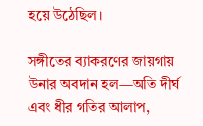হয়ে উঠেছিল।

সঙ্গীতের ব্যাকরণের জায়গায় উনার অবদান হল—অতি দীর্ঘ এবং ধীর গতির আলাপ,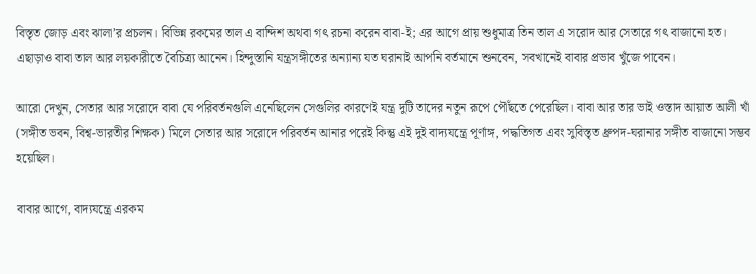বিস্তৃত জোড় এবং ঝালা’র প্রচলন। বিভিন্ন রকমের তাল এ বান্দিশ অথবা গৎ রচনা করেন বাবা-ই; এর আগে প্রায় শুধুমাত্র তিন তাল এ সরোদ আর সেতারে গৎ বাজানো হত। এছাড়াও বাবা তাল আর লয়কারীতে বৈচিত্র্য আনেন। হিন্দুস্তানি যন্ত্রসঙ্গীতের অন্যান্য যত ঘরানাই আপনি বর্তমানে শুনবেন, সবখানেই বাবার প্রভাব খুঁজে পাবেন।

আরো দেখুন, সেতার আর সরোদে বাবা যে পরিবর্তনগুলি এনেছিলেন সেগুলির কারণেই যন্ত্র দুটি তাদের নতুন রূপে পৌঁছতে পেরেছিল। বাবা আর তার ভাই ওস্তাদ আয়াত আলী খাঁ (সঙ্গীত ভবন, বিশ্ব-ভারতীর শিক্ষক) মিলে সেতার আর সরোদে পরিবর্তন আনার পরেই কিন্তু এই দুই বাদ্যযন্ত্রে পূর্ণাঙ্গ, পদ্ধতিগত এবং সুবিস্তৃত ধ্রুপদ-ঘরানার সঙ্গীত বাজানো সম্ভব হয়েছিল।

বাবার আগে, বাদ্যযন্ত্রে এরকম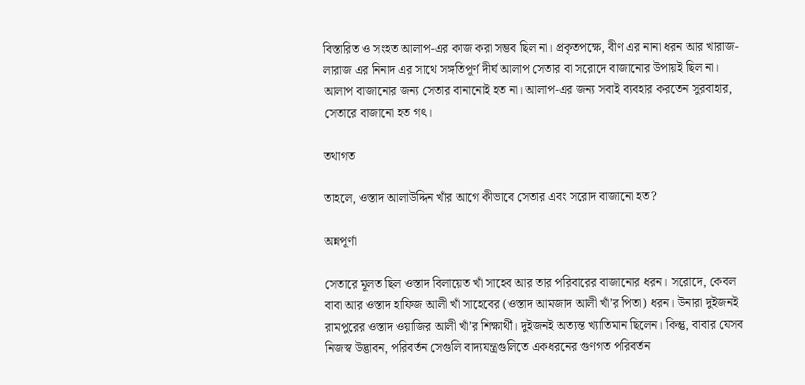বিস্তারিত ও সংহত আলাপ-এর কাজ করা সম্ভব ছিল না। প্রকৃতপক্ষে, বীণ এর নানা ধরন আর খারাজ-লারাজ এর নিনাদ এর সাথে সঙ্গতিপূর্ণ দীর্ঘ আলাপ সেতার বা সরোদে বাজানোর উপায়ই ছিল না। আলাপ বাজানোর জন্য সেতার বানানোই হত না। আলাপ-এর জন্য সবাই ব্যবহার করতেন সুরবাহার, সেতারে বাজানো হত গৎ।

তথাগত

তাহলে, ওস্তাদ আলাউদ্দিন খাঁর আগে কীভাবে সেতার এবং সরোদ বাজানো হত?

অন্নপূর্ণা

সেতারে মূলত ছিল ওস্তাদ বিলায়েত খাঁ সাহেব আর তার পরিবারের বাজানোর ধরন। সরোদে, কেবল বাবা আর ওস্তাদ হাফিজ আলী খাঁ সাহেবের (ওস্তাদ আমজাদ আলী খাঁ’র পিতা) ধরন। উনারা দুইজনই রামপুরের ওস্তাদ ওয়াজির আলী খাঁ’র শিক্ষার্থী। দুইজনই অত্যন্ত খ্যাতিমান ছিলেন। কিন্তু, বাবার যেসব নিজস্ব উদ্ভাবন, পরিবর্তন সেগুলি বাদ্যযন্ত্রগুলিতে একধরনের গুণগত পরিবর্তন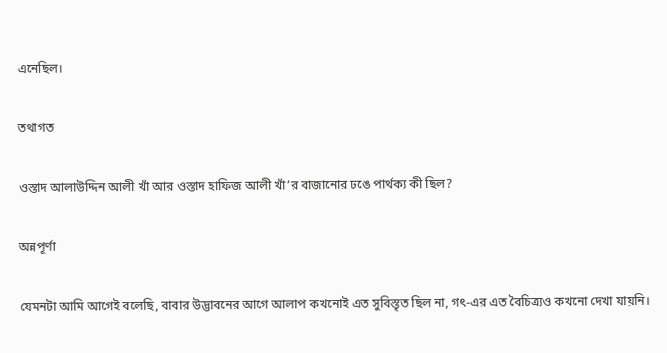এনেছিল।

তথাগত

ওস্তাদ আলাউদ্দিন আলী খাঁ আর ওস্তাদ হাফিজ আলী খাঁ’র বাজানোর ঢঙে পার্থক্য কী ছিল?

অন্নপূর্ণা

যেমনটা আমি আগেই বলেছি, বাবার উদ্ভাবনের আগে আলাপ কখনোই এত সুবিস্তৃত ছিল না, গৎ-এর এত বৈচিত্র্যও কখনো দেখা যায়নি।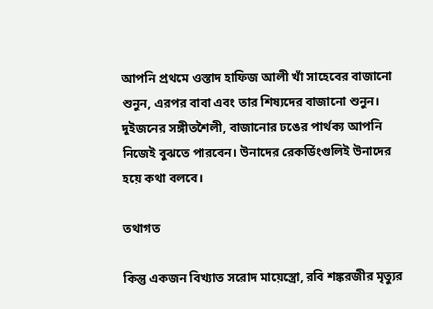আপনি প্রথমে ওস্তাদ হাফিজ আলী খাঁ সাহেবের বাজানো শুনুন, এরপর বাবা এবং তার শিষ্যদের বাজানো শুনুন। দুইজনের সঙ্গীতশৈলী, বাজানোর ঢঙের পার্থক্য আপনি নিজেই বুঝতে পারবেন। উনাদের রেকর্ডিংগুলিই উনাদের হয়ে কথা বলবে।

তথাগত

কিন্তু একজন বিখ্যাত সরোদ মায়েস্ত্রো, রবি শঙ্করজীর মৃত্যুর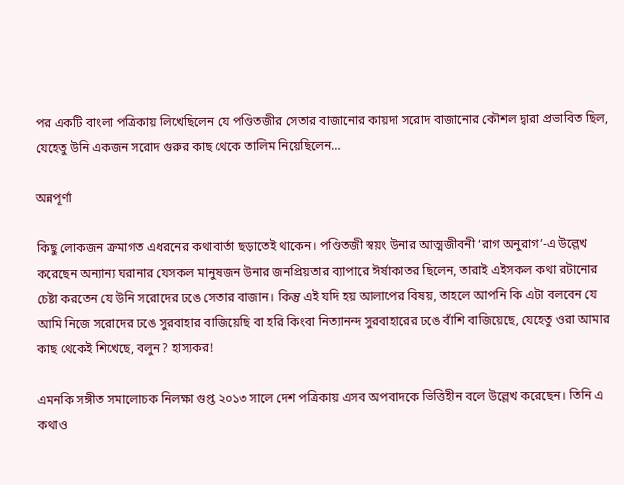পর একটি বাংলা পত্রিকায় লিখেছিলেন যে পণ্ডিতজীর সেতার বাজানোর কায়দা সরোদ বাজানোর কৌশল দ্বারা প্রভাবিত ছিল, যেহেতু উনি একজন সরোদ গুরুর কাছ থেকে তালিম নিয়েছিলেন…

অন্নপূর্ণা

কিছু লোকজন ক্রমাগত এধরনের কথাবার্তা ছড়াতেই থাকেন। পণ্ডিতজী স্বয়ং উনার আত্মজীবনী ‘রাগ অনুরাগ’-এ উল্লেখ করেছেন অন্যান্য ঘরানার যেসকল মানুষজন উনার জনপ্রিয়তার ব্যাপারে ঈর্ষাকাতর ছিলেন, তারাই এইসকল কথা রটানোর চেষ্টা করতেন যে উনি সরোদের ঢঙে সেতার বাজান। কিন্তু এই যদি হয় আলাপের বিষয়, তাহলে আপনি কি এটা বলবেন যে আমি নিজে সরোদের ঢঙে সুরবাহার বাজিয়েছি বা হরি কিংবা নিত্যানন্দ সুরবাহারের ঢঙে বাঁশি বাজিয়েছে, যেহেতু ওরা আমার কাছ থেকেই শিখেছে, বলুন? হাস্যকর!

এমনকি সঙ্গীত সমালোচক নিলক্ষা গুপ্ত ২০১৩ সালে দেশ পত্রিকায় এসব অপবাদকে ভিত্তিহীন বলে উল্লেখ করেছেন। তিনি এ কথাও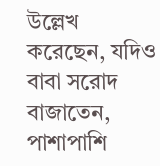উল্লেখ করেছেন, যদিও বাবা সরোদ বাজাতেন, পাশাপাশি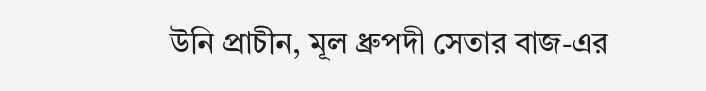উনি প্রাচীন, মূল ধ্রুপদী সেতার বাজ-এর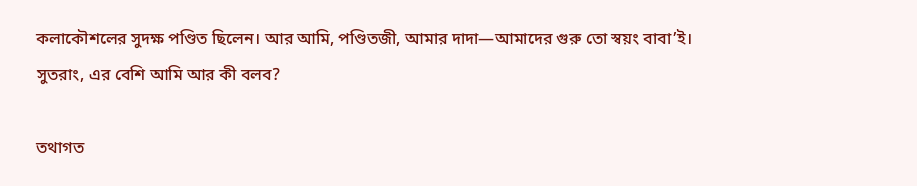কলাকৌশলের সুদক্ষ পণ্ডিত ছিলেন। আর আমি, পণ্ডিতজী, আমার দাদা—আমাদের গুরু তো স্বয়ং বাবা’ই। সুতরাং, এর বেশি আমি আর কী বলব?

তথাগত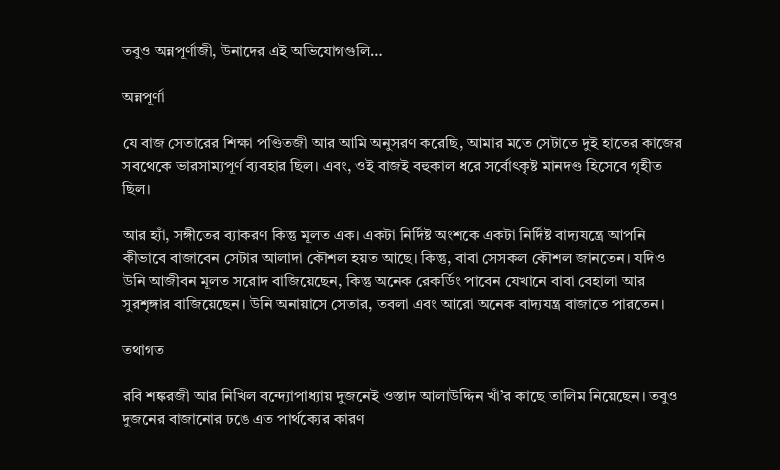তবুও অন্নপূর্ণাজী, উনাদের এই অভিযোগগুলি…

অন্নপূর্ণা

যে বাজ সেতারের শিক্ষা পণ্ডিতজী আর আমি অনুসরণ করেছি, আমার মতে সেটাতে দুই হাতের কাজের সবথেকে ভারসাম্যপূর্ণ ব্যবহার ছিল। এবং, ওই বাজই বহুকাল ধরে সর্বোৎকৃষ্ট মানদণ্ড হিসেবে গৃহীত ছিল।

আর হ্যাঁ, সঙ্গীতের ব্যাকরণ কিন্তু মূলত এক। একটা নির্দিষ্ট অংশকে একটা নির্দিষ্ট বাদ্যযন্ত্রে আপনি কীভাবে বাজাবেন সেটার আলাদা কৌশল হয়ত আছে। কিন্তু, বাবা সেসকল কৌশল জানতেন। যদিও উনি আজীবন মূলত সরোদ বাজিয়েছেন, কিন্তু অনেক রেকর্ডিং পাবেন যেখানে বাবা বেহালা আর সুরশৃঙ্গার বাজিয়েছেন। উনি অনায়াসে সেতার, তবলা এবং আরো অনেক বাদ্যযন্ত্র বাজাতে পারতেন।

তথাগত

রবি শঙ্করজী আর নিখিল বন্দ্যোপাধ্যায় দুজনেই ওস্তাদ আলাউদ্দিন খাঁ’র কাছে তালিম নিয়েছেন। তবুও দুজনের বাজানোর ঢঙে এত পার্থক্যের কারণ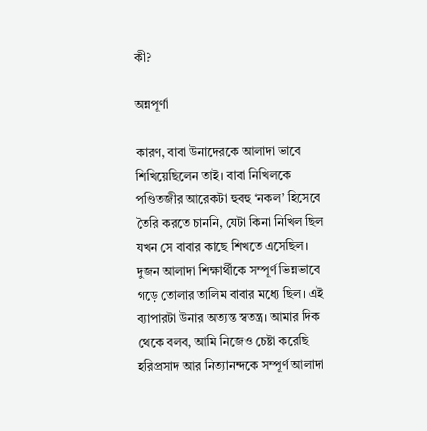কী?

অন্নপূর্ণা

কারণ, বাবা উনাদেরকে আলাদা ভাবে শিখিয়েছিলেন তাই। বাবা নিখিলকে পণ্ডিতজীর আরেকটা হুবহু ‘নকল’ হিসেবে তৈরি করতে চাননি, যেটা কিনা নিখিল ছিল যখন সে বাবার কাছে শিখতে এসেছিল। দুজন আলাদা শিক্ষার্থীকে সম্পূর্ণ ভিন্নভাবে গড়ে তোলার তালিম বাবার মধ্যে ছিল। এই ব্যাপারটা উনার অত্যন্ত স্বতন্ত্র। আমার দিক থেকে বলব, আমি নিজেও চেষ্টা করেছি হরিপ্রসাদ আর নিত্যানন্দকে সম্পূর্ণ আলাদা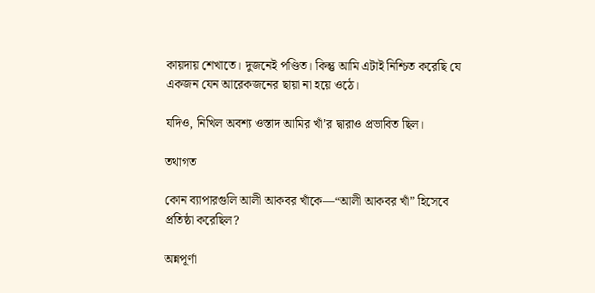কায়দায় শেখাতে। দুজনেই পণ্ডিত। কিন্তু আমি এটাই নিশ্চিত করেছি যে একজন যেন আরেকজনের ছায়া না হয়ে ওঠে।

যদিও, নিখিল অবশ্য ওস্তাদ আমির খাঁ’র দ্বারাও প্রভাবিত ছিল।

তথাগত

কোন ব্যাপারগুলি আলী আকবর খাঁকে—“আলী আকবর খাঁ” হিসেবে প্রতিষ্ঠা করেছিল?

অন্নপূর্ণা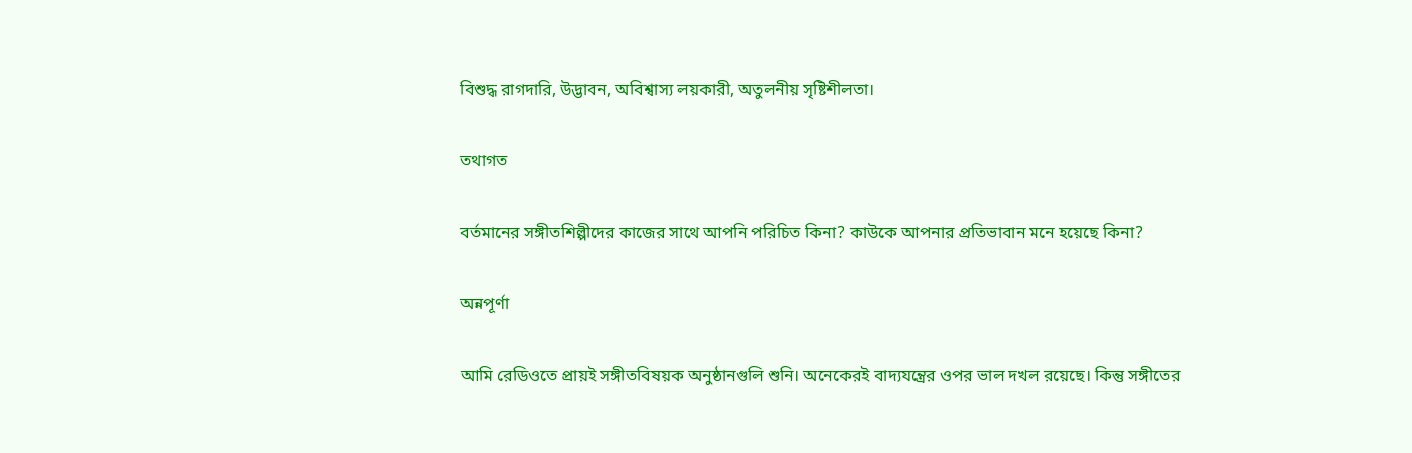বিশুদ্ধ রাগদারি, উদ্ভাবন, অবিশ্বাস্য লয়কারী, অতুলনীয় সৃষ্টিশীলতা।

তথাগত

বর্তমানের সঙ্গীতশিল্পীদের কাজের সাথে আপনি পরিচিত কিনা? কাউকে আপনার প্রতিভাবান মনে হয়েছে কিনা?

অন্নপূর্ণা

আমি রেডিওতে প্রায়ই সঙ্গীতবিষয়ক অনুষ্ঠানগুলি শুনি। অনেকেরই বাদ্যযন্ত্রের ওপর ভাল দখল রয়েছে। কিন্তু সঙ্গীতের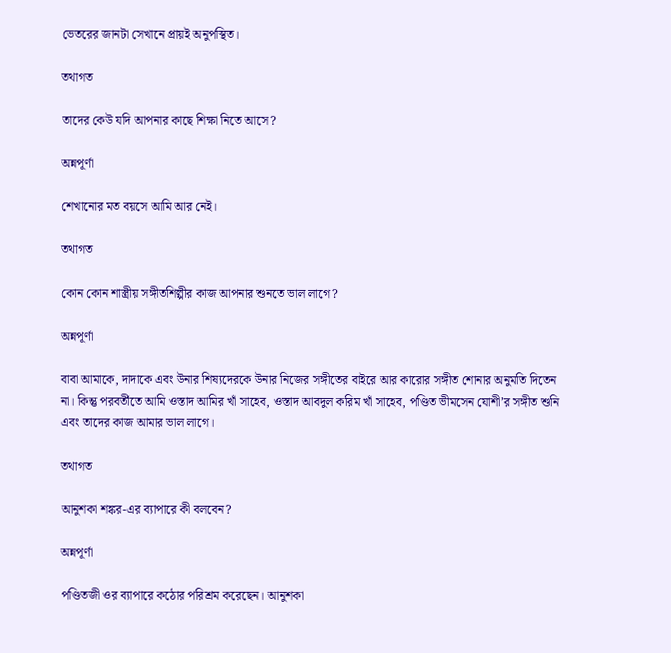ভেতরের জানটা সেখানে প্রায়ই অনুপস্থিত।

তথাগত

তাদের কেউ যদি আপনার কাছে শিক্ষা নিতে আসে?

অন্নপূর্ণা

শেখানোর মত বয়সে আমি আর নেই।

তথাগত

কোন কোন শাস্ত্রীয় সঙ্গীতশিল্পীর কাজ আপনার শুনতে ভাল লাগে?

অন্নপূর্ণা

বাবা আমাকে, দাদাকে এবং উনার শিষ্যদেরকে উনার নিজের সঙ্গীতের বাইরে আর কারোর সঙ্গীত শোনার অনুমতি দিতেন না। কিন্তু পরবর্তীতে আমি ওস্তাদ আমির খাঁ সাহেব, ওস্তাদ আবদুল করিম খাঁ সাহেব, পণ্ডিত ভীমসেন যোশী’র সঙ্গীত শুনি এবং তাদের কাজ আমার ভাল লাগে।

তথাগত

আনুশকা শঙ্কর-এর ব্যাপারে কী বলবেন?

অন্নপূর্ণা

পণ্ডিতজী ওর ব্যাপারে কঠোর পরিশ্রম করেছেন। আনুশকা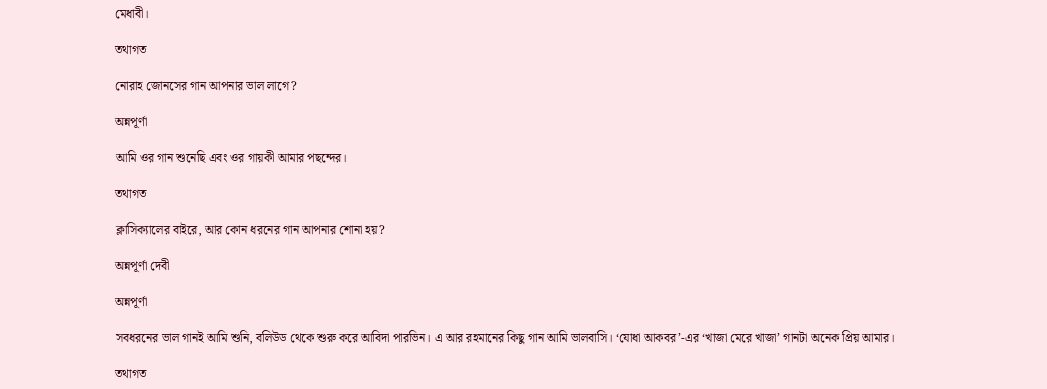মেধাবী।

তথাগত

নোরাহ জোনসের গান আপনার ভাল লাগে?

অন্নপূর্ণা

আমি ওর গান শুনেছি এবং ওর গায়কী আমার পছন্দের।

তথাগত

ক্লাসিক্যালের বাইরে, আর কোন ধরনের গান আপনার শোনা হয়?

অন্নপূর্ণা দেবী

অন্নপূর্ণা

সবধরনের ভাল গানই আমি শুনি, বলিউড থেকে শুরু করে আবিদা পারভিন। এ আর রহমানের কিছু গান আমি ভালবাসি। ‘যোধা আকবর’-এর ‘খাজা মেরে খাজা’ গানটা অনেক প্রিয় আমার।

তথাগত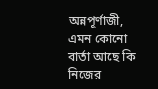অন্নপূর্ণাজী, এমন কোনো বার্তা আছে কি নিজের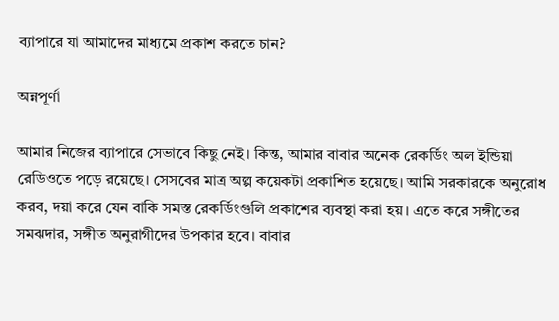ব্যাপারে যা আমাদের মাধ্যমে প্রকাশ করতে চান?

অন্নপূর্ণা

আমার নিজের ব্যাপারে সেভাবে কিছু নেই। কিন্ত, আমার বাবার অনেক রেকর্ডিং অল ইন্ডিয়া রেডিওতে পড়ে রয়েছে। সেসবের মাত্র অল্প কয়েকটা প্রকাশিত হয়েছে। আমি সরকারকে অনুরোধ করব, দয়া করে যেন বাকি সমস্ত রেকর্ডিংগুলি প্রকাশের ব্যবস্থা করা হয়। এতে করে সঙ্গীতের সমঝদার, সঙ্গীত অনুরাগীদের উপকার হবে। বাবার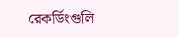রেকর্ডিংগুলি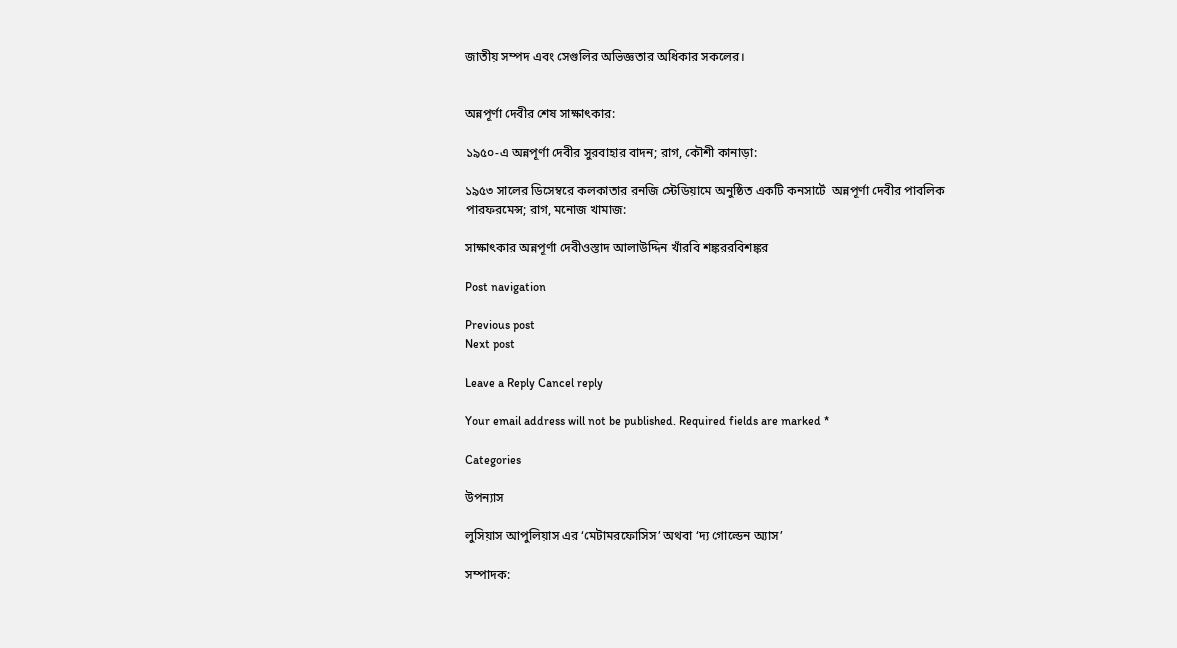জাতীয় সম্পদ এবং সেগুলির অভিজ্ঞতার অধিকার সকলের।


অন্নপূর্ণা দেবীর শেষ সাক্ষাৎকার:

১৯৫০-এ অন্নপূর্ণা দেবীর সুরবাহার বাদন; রাগ, কৌশী কানাড়া:

১৯৫৩ সালের ডিসেম্বরে কলকাতার রনজি স্টেডিয়ামে অনুষ্ঠিত একটি কনসার্টে  অন্নপূর্ণা দেবীর পাবলিক পারফরমেন্স; রাগ, মনোজ খামাজ:

সাক্ষাৎকার অন্নপূর্ণা দেবীওস্তাদ আলাউদ্দিন খাঁরবি শঙ্কররবিশঙ্কর

Post navigation

Previous post
Next post

Leave a Reply Cancel reply

Your email address will not be published. Required fields are marked *

Categories

উপন্যাস

লুসিয়াস আপুলিয়াস এর ‘মেটামরফোসিস’ অথবা ‘দ্য গোল্ডেন অ্যাস’

সম্পাদক: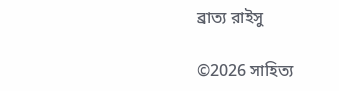ব্রাত্য রাইসু

©2026 সাহিত্য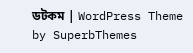ডটকম | WordPress Theme by SuperbThemes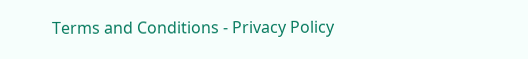Terms and Conditions - Privacy Policy